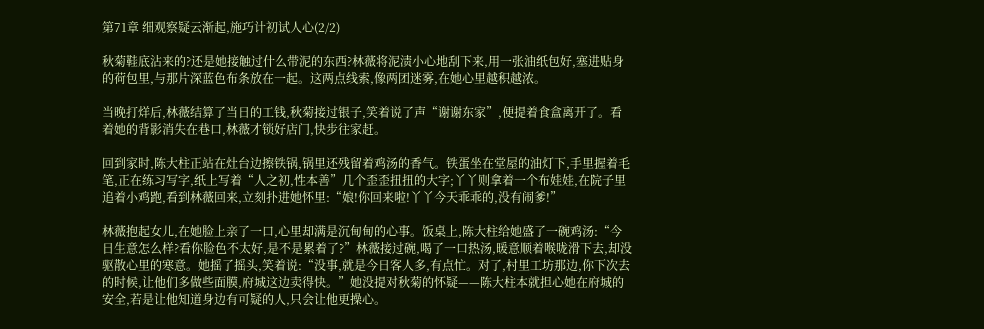第71章 细观察疑云渐起,施巧计初试人心(2/2)

秋菊鞋底沾来的?还是她接触过什么带泥的东西?林薇将泥渍小心地刮下来,用一张油纸包好,塞进贴身的荷包里,与那片深蓝色布条放在一起。这两点线索,像两团迷雾,在她心里越积越浓。

当晚打烊后,林薇结算了当日的工钱,秋菊接过银子,笑着说了声“谢谢东家”,便提着食盒离开了。看着她的背影消失在巷口,林薇才锁好店门,快步往家赶。

回到家时,陈大柱正站在灶台边擦铁锅,锅里还残留着鸡汤的香气。铁蛋坐在堂屋的油灯下,手里握着毛笔,正在练习写字,纸上写着“人之初,性本善”几个歪歪扭扭的大字;丫丫则拿着一个布娃娃,在院子里追着小鸡跑,看到林薇回来,立刻扑进她怀里:“娘!你回来啦!丫丫今天乖乖的,没有闹爹!”

林薇抱起女儿,在她脸上亲了一口,心里却满是沉甸甸的心事。饭桌上,陈大柱给她盛了一碗鸡汤:“今日生意怎么样?看你脸色不太好,是不是累着了?”林薇接过碗,喝了一口热汤,暖意顺着喉咙滑下去,却没驱散心里的寒意。她摇了摇头,笑着说:“没事,就是今日客人多,有点忙。对了,村里工坊那边,你下次去的时候,让他们多做些面膜,府城这边卖得快。”她没提对秋菊的怀疑——陈大柱本就担心她在府城的安全,若是让他知道身边有可疑的人,只会让他更操心。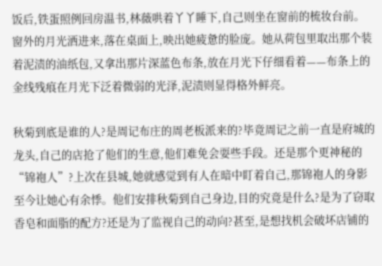饭后,铁蛋照例回房温书,林薇哄着丫丫睡下,自己则坐在窗前的梳妆台前。窗外的月光洒进来,落在桌面上,映出她疲惫的脸庞。她从荷包里取出那个装着泥渍的油纸包,又拿出那片深蓝色布条,放在月光下仔细看着——布条上的金线残痕在月光下泛着微弱的光泽,泥渍则显得格外鲜亮。

秋菊到底是谁的人?是周记布庄的周老板派来的?毕竟周记之前一直是府城的龙头,自己的店抢了他们的生意,他们难免会耍些手段。还是那个更神秘的“锦袍人”?上次在县城,她就感觉到有人在暗中盯着自己,那锦袍人的身影至今让她心有余悸。他们安排秋菊到自己身边,目的究竟是什么?是为了窃取香皂和面脂的配方?还是为了监视自己的动向?甚至,是想找机会破坏店铺的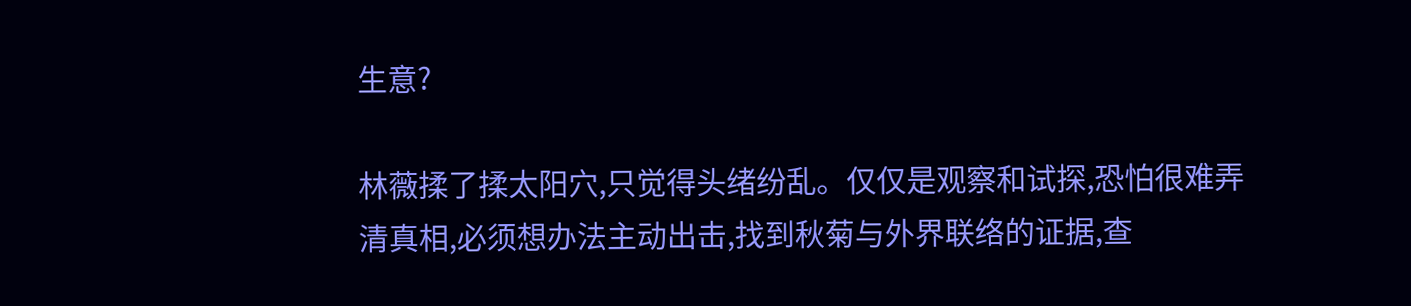生意?

林薇揉了揉太阳穴,只觉得头绪纷乱。仅仅是观察和试探,恐怕很难弄清真相,必须想办法主动出击,找到秋菊与外界联络的证据,查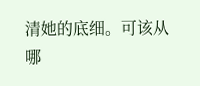清她的底细。可该从哪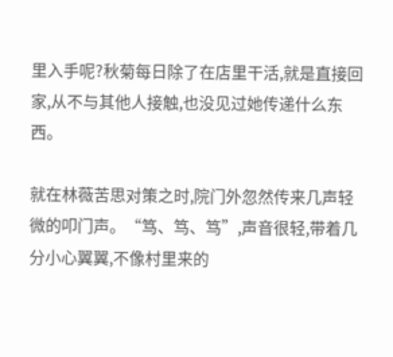里入手呢?秋菊每日除了在店里干活,就是直接回家,从不与其他人接触,也没见过她传递什么东西。

就在林薇苦思对策之时,院门外忽然传来几声轻微的叩门声。“笃、笃、笃”,声音很轻,带着几分小心翼翼,不像村里来的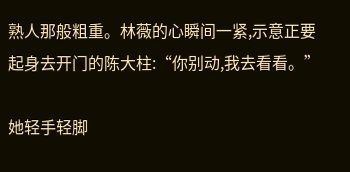熟人那般粗重。林薇的心瞬间一紧,示意正要起身去开门的陈大柱:“你别动,我去看看。”

她轻手轻脚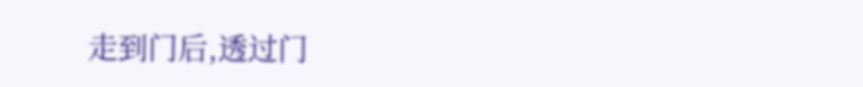走到门后,透过门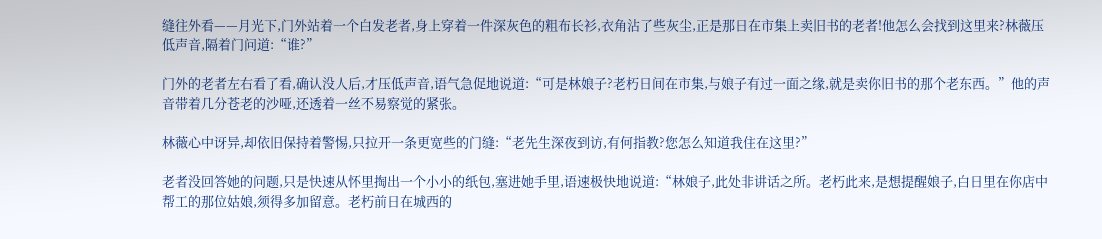缝往外看——月光下,门外站着一个白发老者,身上穿着一件深灰色的粗布长衫,衣角沾了些灰尘,正是那日在市集上卖旧书的老者!他怎么会找到这里来?林薇压低声音,隔着门问道:“谁?”

门外的老者左右看了看,确认没人后,才压低声音,语气急促地说道:“可是林娘子?老朽日间在市集,与娘子有过一面之缘,就是卖你旧书的那个老东西。”他的声音带着几分苍老的沙哑,还透着一丝不易察觉的紧张。

林薇心中讶异,却依旧保持着警惕,只拉开一条更宽些的门缝:“老先生深夜到访,有何指教?您怎么知道我住在这里?”

老者没回答她的问题,只是快速从怀里掏出一个小小的纸包,塞进她手里,语速极快地说道:“林娘子,此处非讲话之所。老朽此来,是想提醒娘子,白日里在你店中帮工的那位姑娘,须得多加留意。老朽前日在城西的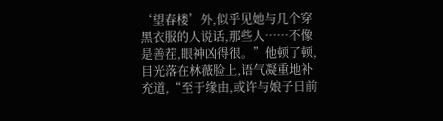‘望春楼’外,似乎见她与几个穿黑衣服的人说话,那些人……不像是善茬,眼神凶得很。”他顿了顿,目光落在林薇脸上,语气凝重地补充道,“至于缘由,或许与娘子日前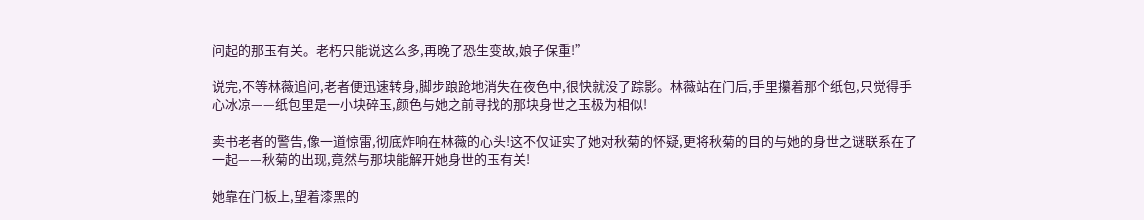问起的那玉有关。老朽只能说这么多,再晚了恐生变故,娘子保重!”

说完,不等林薇追问,老者便迅速转身,脚步踉跄地消失在夜色中,很快就没了踪影。林薇站在门后,手里攥着那个纸包,只觉得手心冰凉——纸包里是一小块碎玉,颜色与她之前寻找的那块身世之玉极为相似!

卖书老者的警告,像一道惊雷,彻底炸响在林薇的心头!这不仅证实了她对秋菊的怀疑,更将秋菊的目的与她的身世之谜联系在了一起——秋菊的出现,竟然与那块能解开她身世的玉有关!

她靠在门板上,望着漆黑的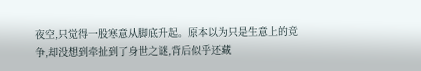夜空,只觉得一股寒意从脚底升起。原本以为只是生意上的竞争,却没想到牵扯到了身世之谜,背后似乎还藏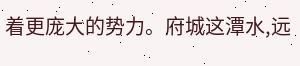着更庞大的势力。府城这潭水,远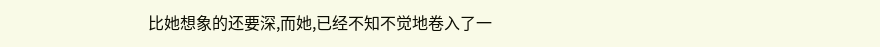比她想象的还要深,而她,已经不知不觉地卷入了一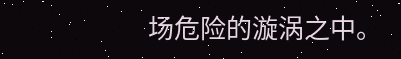场危险的漩涡之中。